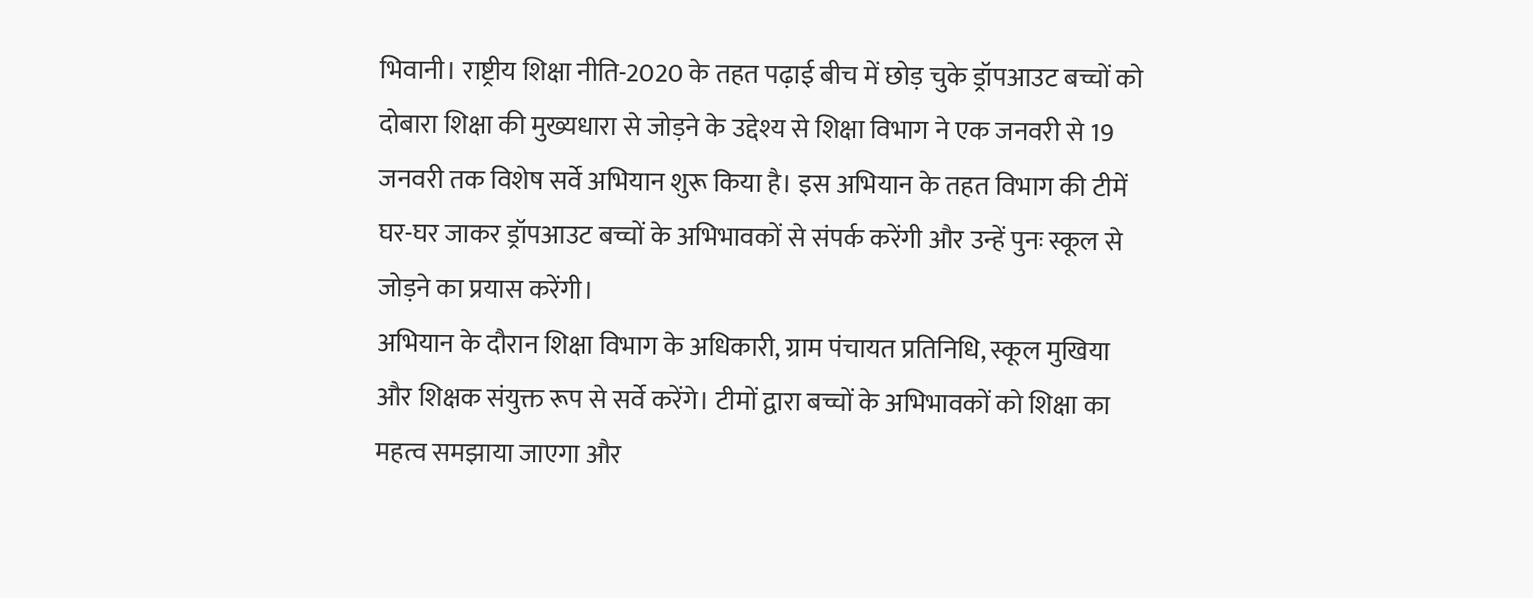भिवानी। राष्ट्रीय शिक्षा नीति-2020 के तहत पढ़ाई बीच में छोड़ चुके ड्रॉपआउट बच्चों को दोबारा शिक्षा की मुख्यधारा से जोड़ने के उद्देश्य से शिक्षा विभाग ने एक जनवरी से 19 जनवरी तक विशेष सर्वे अभियान शुरू किया है। इस अभियान के तहत विभाग की टीमें घर-घर जाकर ड्रॉपआउट बच्चों के अभिभावकों से संपर्क करेंगी और उन्हें पुनः स्कूल से जोड़ने का प्रयास करेंगी।
अभियान के दौरान शिक्षा विभाग के अधिकारी, ग्राम पंचायत प्रतिनिधि, स्कूल मुखिया और शिक्षक संयुक्त रूप से सर्वे करेंगे। टीमों द्वारा बच्चों के अभिभावकों को शिक्षा का महत्व समझाया जाएगा और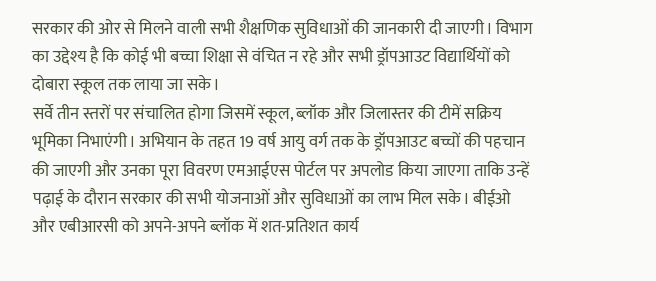सरकार की ओर से मिलने वाली सभी शैक्षणिक सुविधाओं की जानकारी दी जाएगी। विभाग का उद्देश्य है कि कोई भी बच्चा शिक्षा से वंचित न रहे और सभी ड्रॉपआउट विद्यार्थियों को दोबारा स्कूल तक लाया जा सके।
सर्वे तीन स्तरों पर संचालित होगा जिसमें स्कूल, ब्लॉक और जिलास्तर की टीमें सक्रिय भूमिका निभाएंगी। अभियान के तहत 19 वर्ष आयु वर्ग तक के ड्रॉपआउट बच्चों की पहचान की जाएगी और उनका पूरा विवरण एमआईएस पोर्टल पर अपलोड किया जाएगा ताकि उन्हें पढ़ाई के दौरान सरकार की सभी योजनाओं और सुविधाओं का लाभ मिल सके। बीईओ और एबीआरसी को अपने-अपने ब्लॉक में शत-प्रतिशत कार्य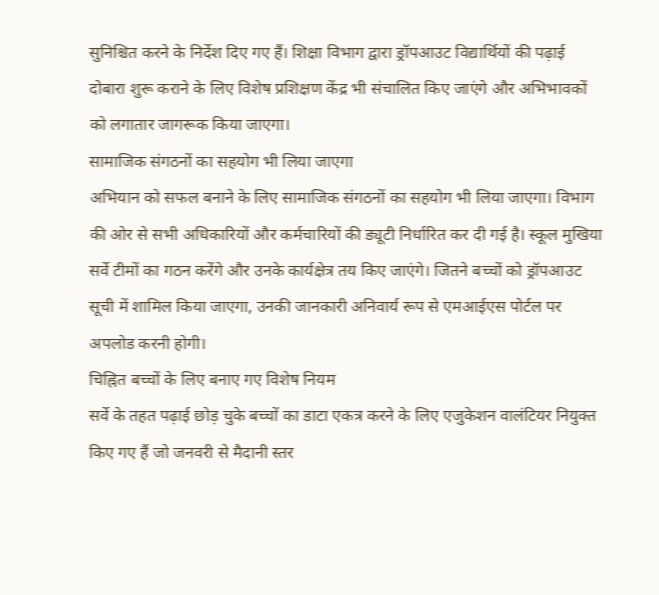सुनिश्चित करने के निर्देश दिए गए हैं। शिक्षा विभाग द्वारा ड्रॉपआउट विद्यार्थियों की पढ़ाई दोबारा शुरू कराने के लिए विशेष प्रशिक्षण केंद्र भी संचालित किए जाएंगे और अभिभावकों को लगातार जागरूक किया जाएगा।
सामाजिक संगठनों का सहयोग भी लिया जाएगा
अभियान को सफल बनाने के लिए सामाजिक संगठनों का सहयोग भी लिया जाएगा। विभाग की ओर से सभी अधिकारियों और कर्मचारियों की ड्यूटी निर्धारित कर दी गई है। स्कूल मुखिया सर्वे टीमों का गठन करेंगे और उनके कार्यक्षेत्र तय किए जाएंगे। जितने बच्चों को ड्रॉपआउट सूची में शामिल किया जाएगा, उनकी जानकारी अनिवार्य रूप से एमआईएस पोर्टल पर अपलोड करनी होगी।
चिह्नित बच्चों के लिए बनाए गए विशेष नियम
सर्वे के तहत पढ़ाई छोड़ चुके बच्चों का डाटा एकत्र करने के लिए एजुकेशन वालंटियर नियुक्त किए गए हैं जो जनवरी से मैदानी स्तर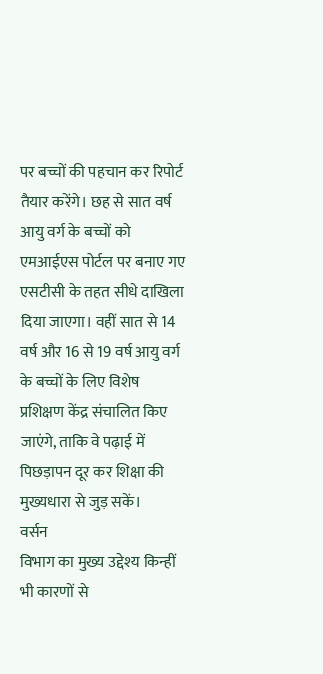पर बच्चों की पहचान कर रिपोर्ट तैयार करेंगे। छह से सात वर्ष आयु वर्ग के बच्चों को एमआईएस पोर्टल पर बनाए गए एसटीसी के तहत सीधे दाखिला दिया जाएगा। वहीं सात से 14 वर्ष और 16 से 19 वर्ष आयु वर्ग के बच्चों के लिए विशेष प्रशिक्षण केंद्र संचालित किए जाएंगे, ताकि वे पढ़ाई में पिछड़ापन दूर कर शिक्षा की मुख्यधारा से जुड़ सकें।
वर्सन
विभाग का मुख्य उद्देश्य किन्हीं भी कारणों से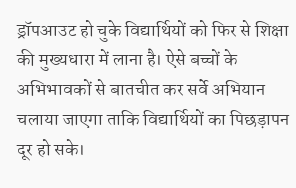ड्रॉपआउट हो चुके विद्यार्थियों को फिर से शिक्षा की मुख्यधारा में लाना है। ऐसे बच्चों के अभिभावकों से बातचीत कर सर्वे अभियान चलाया जाएगा ताकि विद्यार्थियों का पिछड़ापन दूर हो सके।